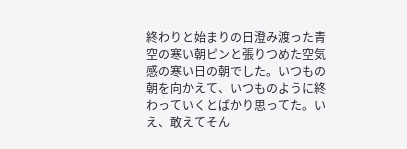終わりと始まりの日澄み渡った青空の寒い朝ピンと張りつめた空気感の寒い日の朝でした。いつもの朝を向かえて、いつものように終わっていくとばかり思ってた。いえ、敢えてそん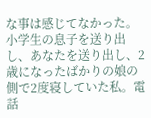な事は感じてなかった。小学生の息子を送り出し、あなたを送り出し、2歳になったばかりの娘の側で2度寝していた私。電話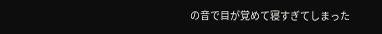の音で目が覚めて寝すぎてしまった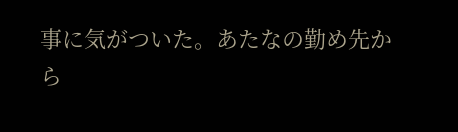事に気がついた。あたなの勤め先から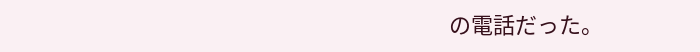の電話だった。